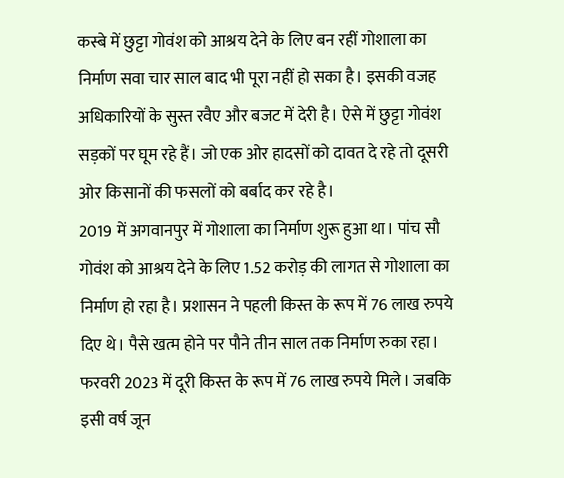कस्बे में छुट्टा गोवंश को आश्रय देने के लिए बन रहीं गोशाला का निर्माण सवा चार साल बाद भी पूरा नहीं हो सका है। इसकी वजह अधिकारियों के सुस्त रवैए और बजट में देरी है। ऐसे में छुट्टा गोवंश सड़कों पर घूम रहे हैं। जो एक ओर हादसों को दावत दे रहे तो दूसरी ओर किसानों की फसलों को बर्बाद कर रहे है।
2019 में अगवानपुर में गोशाला का निर्माण शुरू हुआ था। पांच सौ गोवंश को आश्रय देने के लिए 1.52 करोड़ की लागत से गोशाला का निर्माण हो रहा है। प्रशासन ने पहली किस्त के रूप में 76 लाख रुपये दिए थे। पैसे खत्म होने पर पौने तीन साल तक निर्माण रुका रहा। फरवरी 2023 में दूरी किस्त के रूप में 76 लाख रुपये मिले। जबकि इसी वर्ष जून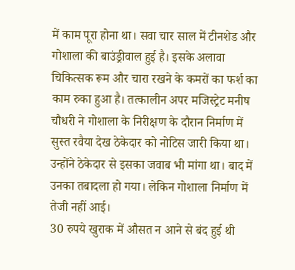में काम पूरा होना था। सवा चार साल में टीनशेड और गोशाला की बाउंड्रीवाल हुई है। इसके अलावा चिकित्सक रूम और चारा रखने के कमरों का फर्श का काम रुका हुआ है। तत्कालीन अपर मजिस्ट्रेट मनीष चौधरी ने गोशाला के निरीक्षण के दौरान निर्माण में सुस्त रवैया देख ठेकेदार को नोटिस जारी किया था। उन्होंने ठेकेदार से इसका जवाब भी मांगा था। बाद में उनका तबादला हो गया। लेकिन गोशाला निर्माण में तेजी नहीं आई।
30 रुपये खुराक में औसत न आने से बंद हुई थी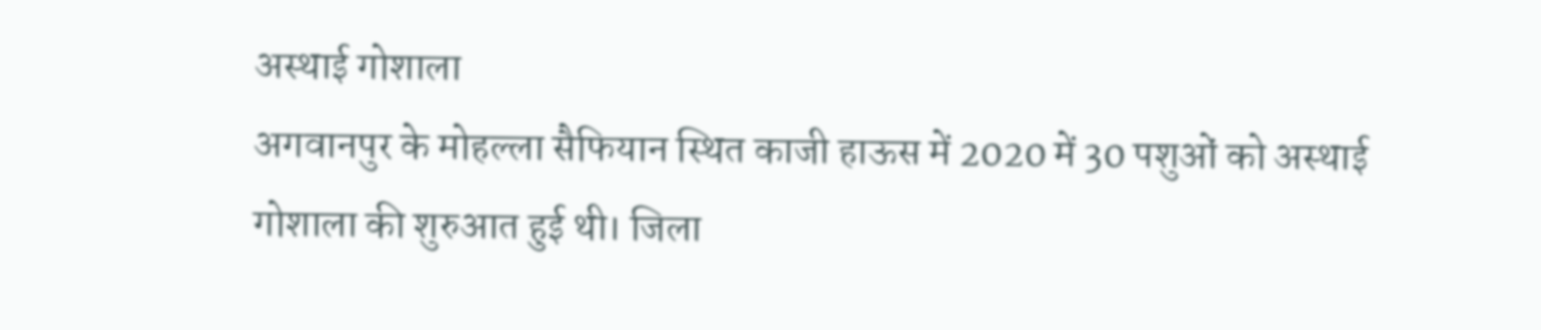अस्थाई गोशाला
अगवानपुर के मोहल्ला सैफियान स्थित काजी हाऊस में 2020 में 30 पशुओं को अस्थाई गोशाला की शुरुआत हुई थी। जिला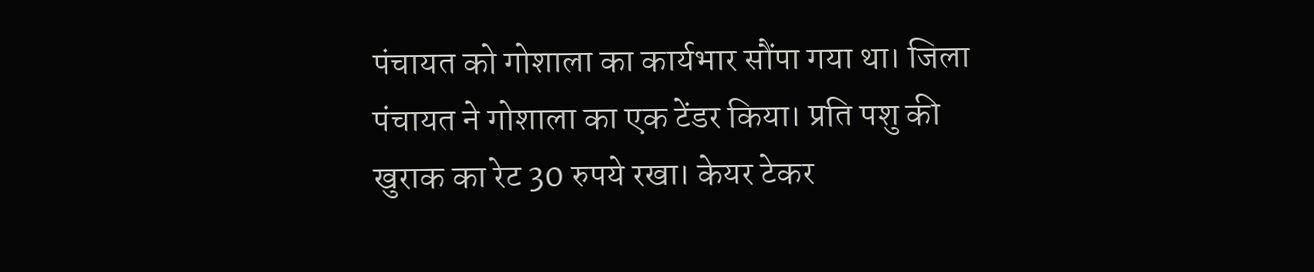पंचायत को गोशाला का कार्यभार सौंपा गया था। जिला पंचायत ने गोशाला का एक टेंडर किया। प्रति पशु की खुराक का रेट 30 रुपये रखा। केयर टेकर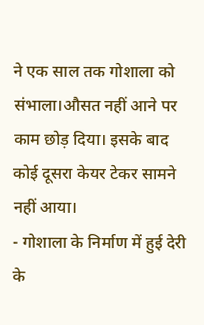ने एक साल तक गोशाला को संभाला।औसत नहीं आने पर काम छोड़ दिया। इसके बाद कोई दूसरा केयर टेकर सामने नहीं आया।
- गोशाला के निर्माण में हुई देरी के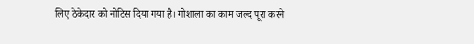लिए ठेकेदार को नोटिस दिया गया है। गोशाला का काम जल्द पूरा करने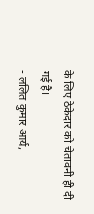के लिए ठेकेदार को चेतावनी ही दी गई है।
- ललित कुमार आर्य,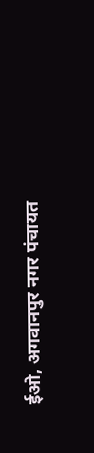ईओ, अगवानपुर नगर पंचायत